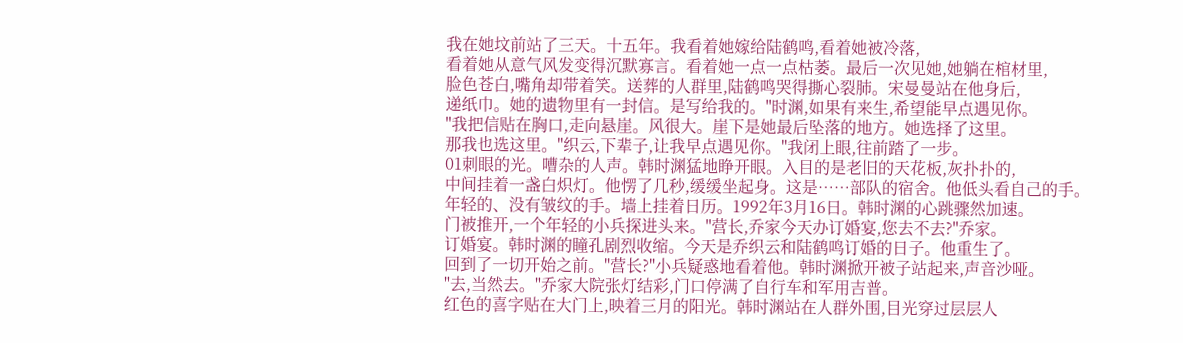我在她坟前站了三天。十五年。我看着她嫁给陆鹤鸣,看着她被冷落,
看着她从意气风发变得沉默寡言。看着她一点一点枯萎。最后一次见她,她躺在棺材里,
脸色苍白,嘴角却带着笑。送葬的人群里,陆鹤鸣哭得撕心裂肺。宋曼曼站在他身后,
递纸巾。她的遗物里有一封信。是写给我的。"时渊,如果有来生,希望能早点遇见你。
"我把信贴在胸口,走向悬崖。风很大。崖下是她最后坠落的地方。她选择了这里。
那我也选这里。"织云,下辈子,让我早点遇见你。"我闭上眼,往前踏了一步。
01刺眼的光。嘈杂的人声。韩时渊猛地睁开眼。入目的是老旧的天花板,灰扑扑的,
中间挂着一盏白炽灯。他愣了几秒,缓缓坐起身。这是……部队的宿舍。他低头看自己的手。
年轻的、没有皱纹的手。墙上挂着日历。1992年3月16日。韩时渊的心跳骤然加速。
门被推开,一个年轻的小兵探进头来。"营长,乔家今天办订婚宴,您去不去?"乔家。
订婚宴。韩时渊的瞳孔剧烈收缩。今天是乔织云和陆鹤鸣订婚的日子。他重生了。
回到了一切开始之前。"营长?"小兵疑惑地看着他。韩时渊掀开被子站起来,声音沙哑。
"去,当然去。"乔家大院张灯结彩,门口停满了自行车和军用吉普。
红色的喜字贴在大门上,映着三月的阳光。韩时渊站在人群外围,目光穿过层层人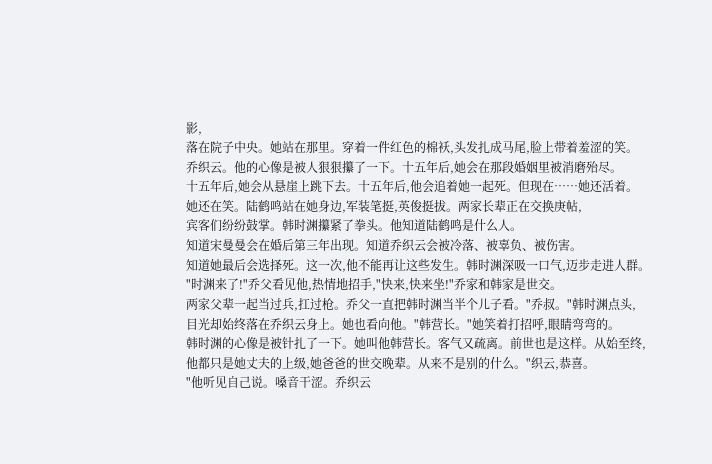影,
落在院子中央。她站在那里。穿着一件红色的棉袄,头发扎成马尾,脸上带着羞涩的笑。
乔织云。他的心像是被人狠狠攥了一下。十五年后,她会在那段婚姻里被消磨殆尽。
十五年后,她会从悬崖上跳下去。十五年后,他会追着她一起死。但现在……她还活着。
她还在笑。陆鹤鸣站在她身边,军装笔挺,英俊挺拔。两家长辈正在交换庚帖,
宾客们纷纷鼓掌。韩时渊攥紧了拳头。他知道陆鹤鸣是什么人。
知道宋曼曼会在婚后第三年出现。知道乔织云会被冷落、被辜负、被伤害。
知道她最后会选择死。这一次,他不能再让这些发生。韩时渊深吸一口气,迈步走进人群。
"时渊来了!"乔父看见他,热情地招手,"快来,快来坐!"乔家和韩家是世交。
两家父辈一起当过兵,扛过枪。乔父一直把韩时渊当半个儿子看。"乔叔。"韩时渊点头,
目光却始终落在乔织云身上。她也看向他。"韩营长。"她笑着打招呼,眼睛弯弯的。
韩时渊的心像是被针扎了一下。她叫他韩营长。客气又疏离。前世也是这样。从始至终,
他都只是她丈夫的上级,她爸爸的世交晚辈。从来不是别的什么。"织云,恭喜。
"他听见自己说。嗓音干涩。乔织云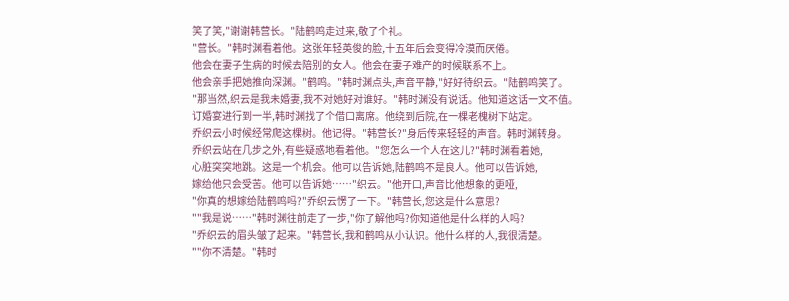笑了笑,"谢谢韩营长。"陆鹤鸣走过来,敬了个礼。
"营长。"韩时渊看着他。这张年轻英俊的脸,十五年后会变得冷漠而厌倦。
他会在妻子生病的时候去陪别的女人。他会在妻子难产的时候联系不上。
他会亲手把她推向深渊。"鹤鸣。"韩时渊点头,声音平静,"好好待织云。"陆鹤鸣笑了。
"那当然,织云是我未婚妻,我不对她好对谁好。"韩时渊没有说话。他知道这话一文不值。
订婚宴进行到一半,韩时渊找了个借口离席。他绕到后院,在一棵老槐树下站定。
乔织云小时候经常爬这棵树。他记得。"韩营长?"身后传来轻轻的声音。韩时渊转身。
乔织云站在几步之外,有些疑惑地看着他。"您怎么一个人在这儿?"韩时渊看着她,
心脏突突地跳。这是一个机会。他可以告诉她,陆鹤鸣不是良人。他可以告诉她,
嫁给他只会受苦。他可以告诉她……"织云。"他开口,声音比他想象的更哑,
"你真的想嫁给陆鹤鸣吗?"乔织云愣了一下。"韩营长,您这是什么意思?
""我是说……"韩时渊往前走了一步,"你了解他吗?你知道他是什么样的人吗?
"乔织云的眉头皱了起来。"韩营长,我和鹤鸣从小认识。他什么样的人,我很清楚。
""你不清楚。"韩时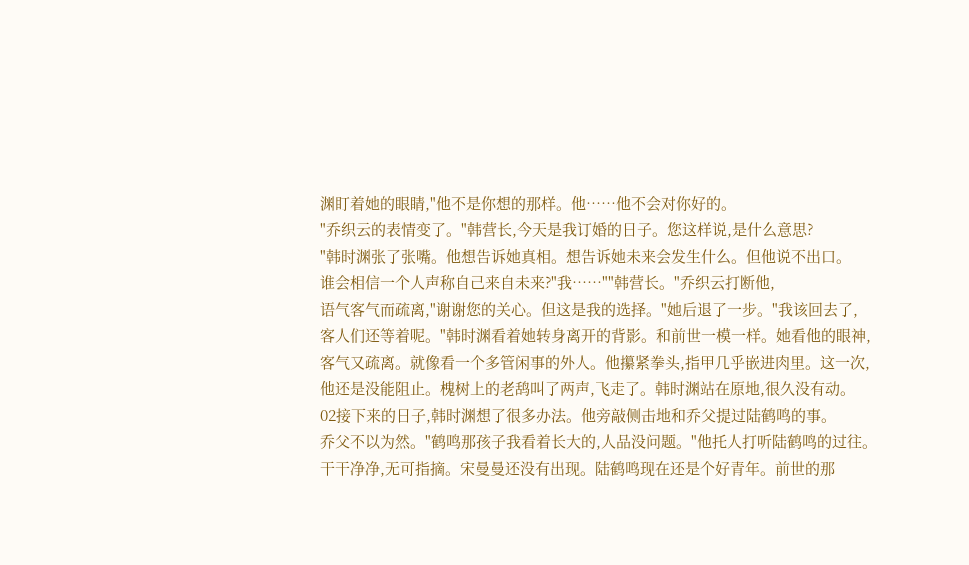渊盯着她的眼睛,"他不是你想的那样。他……他不会对你好的。
"乔织云的表情变了。"韩营长,今天是我订婚的日子。您这样说,是什么意思?
"韩时渊张了张嘴。他想告诉她真相。想告诉她未来会发生什么。但他说不出口。
谁会相信一个人声称自己来自未来?"我……""韩营长。"乔织云打断他,
语气客气而疏离,"谢谢您的关心。但这是我的选择。"她后退了一步。"我该回去了,
客人们还等着呢。"韩时渊看着她转身离开的背影。和前世一模一样。她看他的眼神,
客气又疏离。就像看一个多管闲事的外人。他攥紧拳头,指甲几乎嵌进肉里。这一次,
他还是没能阻止。槐树上的老鸹叫了两声,飞走了。韩时渊站在原地,很久没有动。
02接下来的日子,韩时渊想了很多办法。他旁敲侧击地和乔父提过陆鹤鸣的事。
乔父不以为然。"鹤鸣那孩子我看着长大的,人品没问题。"他托人打听陆鹤鸣的过往。
干干净净,无可指摘。宋曼曼还没有出现。陆鹤鸣现在还是个好青年。前世的那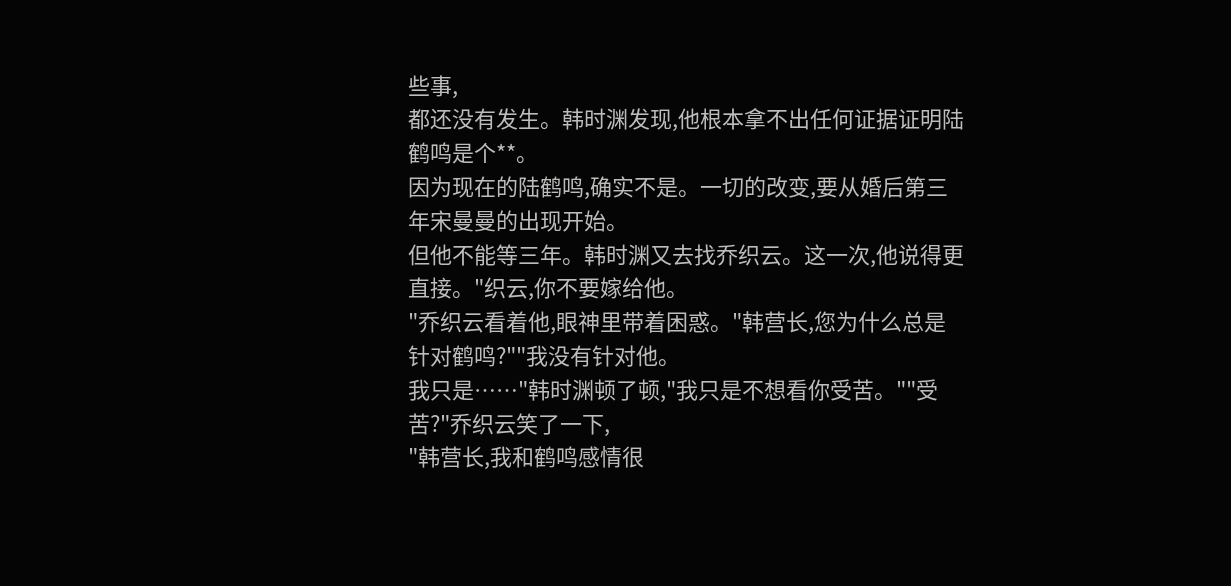些事,
都还没有发生。韩时渊发现,他根本拿不出任何证据证明陆鹤鸣是个**。
因为现在的陆鹤鸣,确实不是。一切的改变,要从婚后第三年宋曼曼的出现开始。
但他不能等三年。韩时渊又去找乔织云。这一次,他说得更直接。"织云,你不要嫁给他。
"乔织云看着他,眼神里带着困惑。"韩营长,您为什么总是针对鹤鸣?""我没有针对他。
我只是……"韩时渊顿了顿,"我只是不想看你受苦。""受苦?"乔织云笑了一下,
"韩营长,我和鹤鸣感情很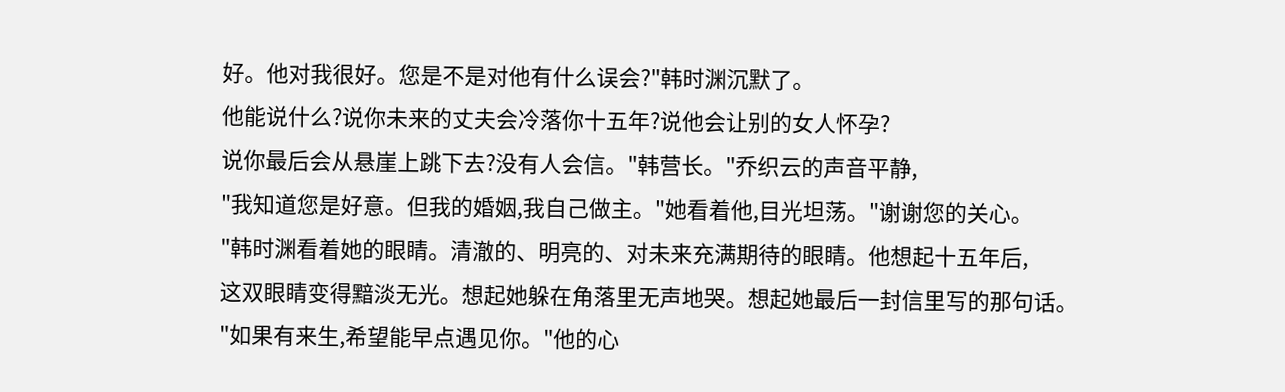好。他对我很好。您是不是对他有什么误会?"韩时渊沉默了。
他能说什么?说你未来的丈夫会冷落你十五年?说他会让别的女人怀孕?
说你最后会从悬崖上跳下去?没有人会信。"韩营长。"乔织云的声音平静,
"我知道您是好意。但我的婚姻,我自己做主。"她看着他,目光坦荡。"谢谢您的关心。
"韩时渊看着她的眼睛。清澈的、明亮的、对未来充满期待的眼睛。他想起十五年后,
这双眼睛变得黯淡无光。想起她躲在角落里无声地哭。想起她最后一封信里写的那句话。
"如果有来生,希望能早点遇见你。"他的心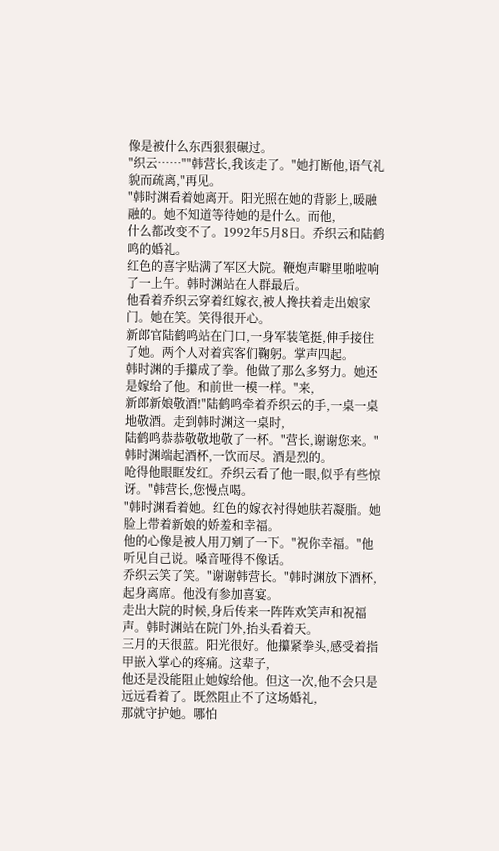像是被什么东西狠狠碾过。
"织云……""韩营长,我该走了。"她打断他,语气礼貌而疏离,"再见。
"韩时渊看着她离开。阳光照在她的背影上,暖融融的。她不知道等待她的是什么。而他,
什么都改变不了。1992年5月8日。乔织云和陆鹤鸣的婚礼。
红色的喜字贴满了军区大院。鞭炮声噼里啪啦响了一上午。韩时渊站在人群最后。
他看着乔织云穿着红嫁衣,被人搀扶着走出娘家门。她在笑。笑得很开心。
新郎官陆鹤鸣站在门口,一身军装笔挺,伸手接住了她。两个人对着宾客们鞠躬。掌声四起。
韩时渊的手攥成了拳。他做了那么多努力。她还是嫁给了他。和前世一模一样。"来,
新郎新娘敬酒!"陆鹤鸣牵着乔织云的手,一桌一桌地敬酒。走到韩时渊这一桌时,
陆鹤鸣恭恭敬敬地敬了一杯。"营长,谢谢您来。"韩时渊端起酒杯,一饮而尽。酒是烈的。
呛得他眼眶发红。乔织云看了他一眼,似乎有些惊讶。"韩营长,您慢点喝。
"韩时渊看着她。红色的嫁衣衬得她肤若凝脂。她脸上带着新娘的娇羞和幸福。
他的心像是被人用刀剜了一下。"祝你幸福。"他听见自己说。嗓音哑得不像话。
乔织云笑了笑。"谢谢韩营长。"韩时渊放下酒杯,起身离席。他没有参加喜宴。
走出大院的时候,身后传来一阵阵欢笑声和祝福声。韩时渊站在院门外,抬头看着天。
三月的天很蓝。阳光很好。他攥紧拳头,感受着指甲嵌入掌心的疼痛。这辈子,
他还是没能阻止她嫁给他。但这一次,他不会只是远远看着了。既然阻止不了这场婚礼,
那就守护她。哪怕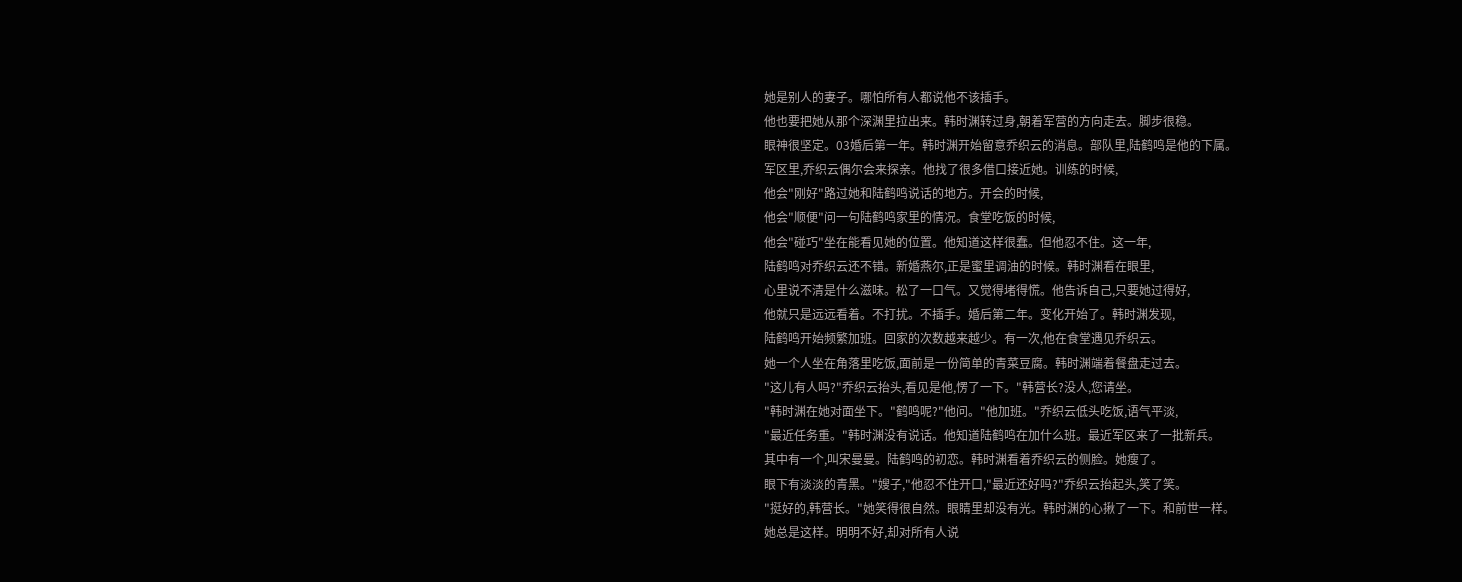她是别人的妻子。哪怕所有人都说他不该插手。
他也要把她从那个深渊里拉出来。韩时渊转过身,朝着军营的方向走去。脚步很稳。
眼神很坚定。03婚后第一年。韩时渊开始留意乔织云的消息。部队里,陆鹤鸣是他的下属。
军区里,乔织云偶尔会来探亲。他找了很多借口接近她。训练的时候,
他会"刚好"路过她和陆鹤鸣说话的地方。开会的时候,
他会"顺便"问一句陆鹤鸣家里的情况。食堂吃饭的时候,
他会"碰巧"坐在能看见她的位置。他知道这样很蠢。但他忍不住。这一年,
陆鹤鸣对乔织云还不错。新婚燕尔,正是蜜里调油的时候。韩时渊看在眼里,
心里说不清是什么滋味。松了一口气。又觉得堵得慌。他告诉自己,只要她过得好,
他就只是远远看着。不打扰。不插手。婚后第二年。变化开始了。韩时渊发现,
陆鹤鸣开始频繁加班。回家的次数越来越少。有一次,他在食堂遇见乔织云。
她一个人坐在角落里吃饭,面前是一份简单的青菜豆腐。韩时渊端着餐盘走过去。
"这儿有人吗?"乔织云抬头,看见是他,愣了一下。"韩营长?没人,您请坐。
"韩时渊在她对面坐下。"鹤鸣呢?"他问。"他加班。"乔织云低头吃饭,语气平淡,
"最近任务重。"韩时渊没有说话。他知道陆鹤鸣在加什么班。最近军区来了一批新兵。
其中有一个,叫宋曼曼。陆鹤鸣的初恋。韩时渊看着乔织云的侧脸。她瘦了。
眼下有淡淡的青黑。"嫂子,"他忍不住开口,"最近还好吗?"乔织云抬起头,笑了笑。
"挺好的,韩营长。"她笑得很自然。眼睛里却没有光。韩时渊的心揪了一下。和前世一样。
她总是这样。明明不好,却对所有人说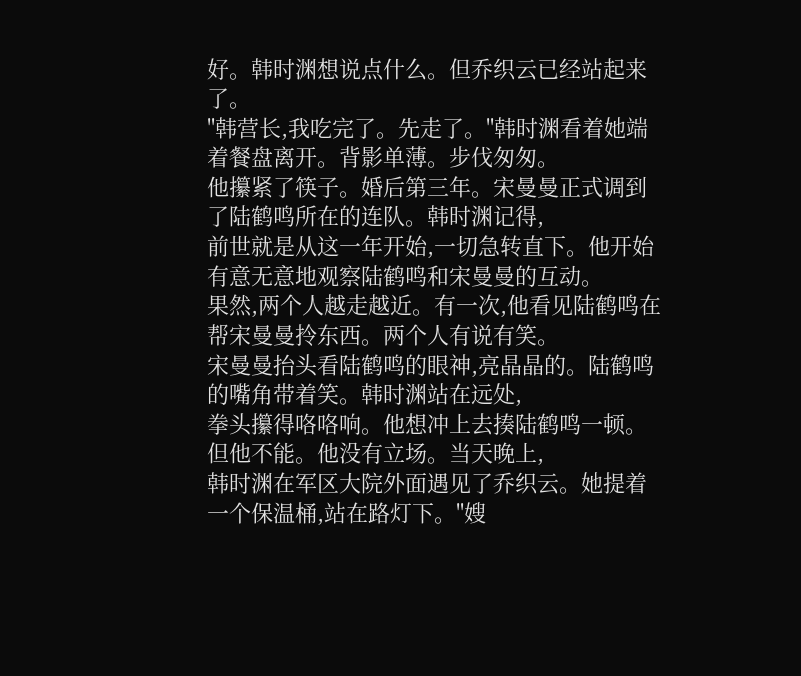好。韩时渊想说点什么。但乔织云已经站起来了。
"韩营长,我吃完了。先走了。"韩时渊看着她端着餐盘离开。背影单薄。步伐匆匆。
他攥紧了筷子。婚后第三年。宋曼曼正式调到了陆鹤鸣所在的连队。韩时渊记得,
前世就是从这一年开始,一切急转直下。他开始有意无意地观察陆鹤鸣和宋曼曼的互动。
果然,两个人越走越近。有一次,他看见陆鹤鸣在帮宋曼曼拎东西。两个人有说有笑。
宋曼曼抬头看陆鹤鸣的眼神,亮晶晶的。陆鹤鸣的嘴角带着笑。韩时渊站在远处,
拳头攥得咯咯响。他想冲上去揍陆鹤鸣一顿。但他不能。他没有立场。当天晚上,
韩时渊在军区大院外面遇见了乔织云。她提着一个保温桶,站在路灯下。"嫂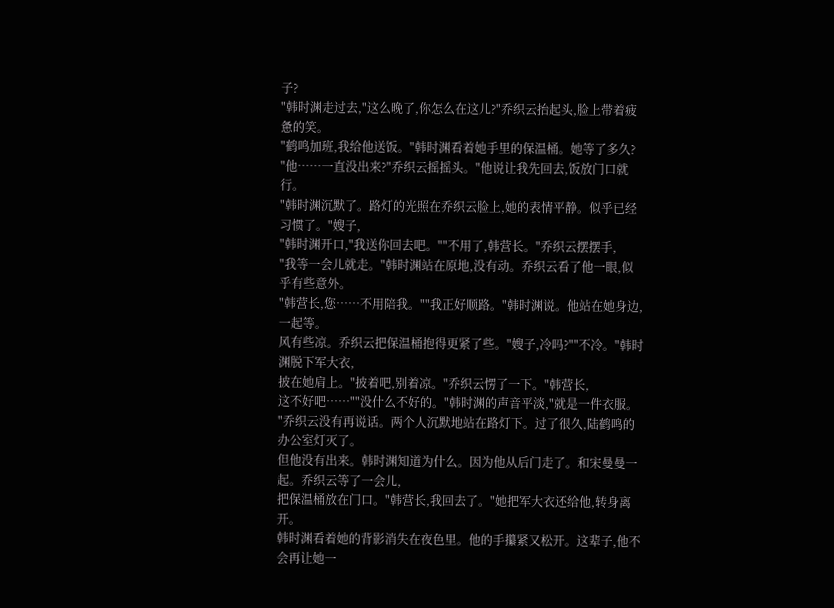子?
"韩时渊走过去,"这么晚了,你怎么在这儿?"乔织云抬起头,脸上带着疲惫的笑。
"鹤鸣加班,我给他送饭。"韩时渊看着她手里的保温桶。她等了多久?
"他……一直没出来?"乔织云摇摇头。"他说让我先回去,饭放门口就行。
"韩时渊沉默了。路灯的光照在乔织云脸上,她的表情平静。似乎已经习惯了。"嫂子,
"韩时渊开口,"我送你回去吧。""不用了,韩营长。"乔织云摆摆手,
"我等一会儿就走。"韩时渊站在原地,没有动。乔织云看了他一眼,似乎有些意外。
"韩营长,您……不用陪我。""我正好顺路。"韩时渊说。他站在她身边,一起等。
风有些凉。乔织云把保温桶抱得更紧了些。"嫂子,冷吗?""不冷。"韩时渊脱下军大衣,
披在她肩上。"披着吧,别着凉。"乔织云愣了一下。"韩营长,
这不好吧……""没什么不好的。"韩时渊的声音平淡,"就是一件衣服。
"乔织云没有再说话。两个人沉默地站在路灯下。过了很久,陆鹤鸣的办公室灯灭了。
但他没有出来。韩时渊知道为什么。因为他从后门走了。和宋曼曼一起。乔织云等了一会儿,
把保温桶放在门口。"韩营长,我回去了。"她把军大衣还给他,转身离开。
韩时渊看着她的背影消失在夜色里。他的手攥紧又松开。这辈子,他不会再让她一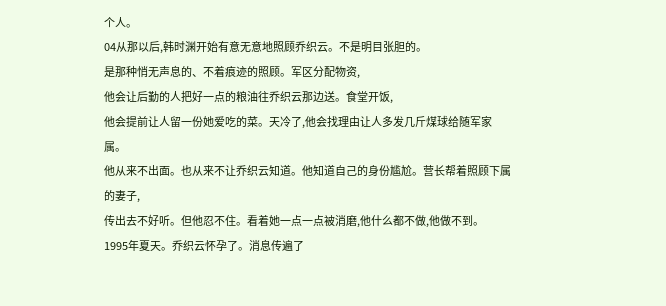个人。
04从那以后,韩时渊开始有意无意地照顾乔织云。不是明目张胆的。
是那种悄无声息的、不着痕迹的照顾。军区分配物资,
他会让后勤的人把好一点的粮油往乔织云那边送。食堂开饭,
他会提前让人留一份她爱吃的菜。天冷了,他会找理由让人多发几斤煤球给随军家属。
他从来不出面。也从来不让乔织云知道。他知道自己的身份尴尬。营长帮着照顾下属的妻子,
传出去不好听。但他忍不住。看着她一点一点被消磨,他什么都不做,他做不到。
1995年夏天。乔织云怀孕了。消息传遍了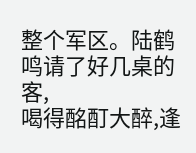整个军区。陆鹤鸣请了好几桌的客,
喝得酩酊大醉,逢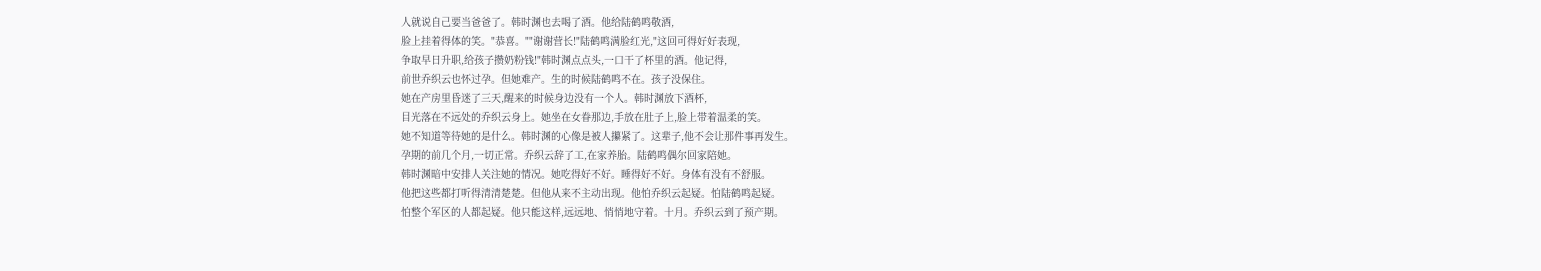人就说自己要当爸爸了。韩时渊也去喝了酒。他给陆鹤鸣敬酒,
脸上挂着得体的笑。"恭喜。""谢谢营长!"陆鹤鸣满脸红光,"这回可得好好表现,
争取早日升职,给孩子攒奶粉钱!"韩时渊点点头,一口干了杯里的酒。他记得,
前世乔织云也怀过孕。但她难产。生的时候陆鹤鸣不在。孩子没保住。
她在产房里昏迷了三天,醒来的时候身边没有一个人。韩时渊放下酒杯,
目光落在不远处的乔织云身上。她坐在女眷那边,手放在肚子上,脸上带着温柔的笑。
她不知道等待她的是什么。韩时渊的心像是被人攥紧了。这辈子,他不会让那件事再发生。
孕期的前几个月,一切正常。乔织云辞了工,在家养胎。陆鹤鸣偶尔回家陪她。
韩时渊暗中安排人关注她的情况。她吃得好不好。睡得好不好。身体有没有不舒服。
他把这些都打听得清清楚楚。但他从来不主动出现。他怕乔织云起疑。怕陆鹤鸣起疑。
怕整个军区的人都起疑。他只能这样,远远地、悄悄地守着。十月。乔织云到了预产期。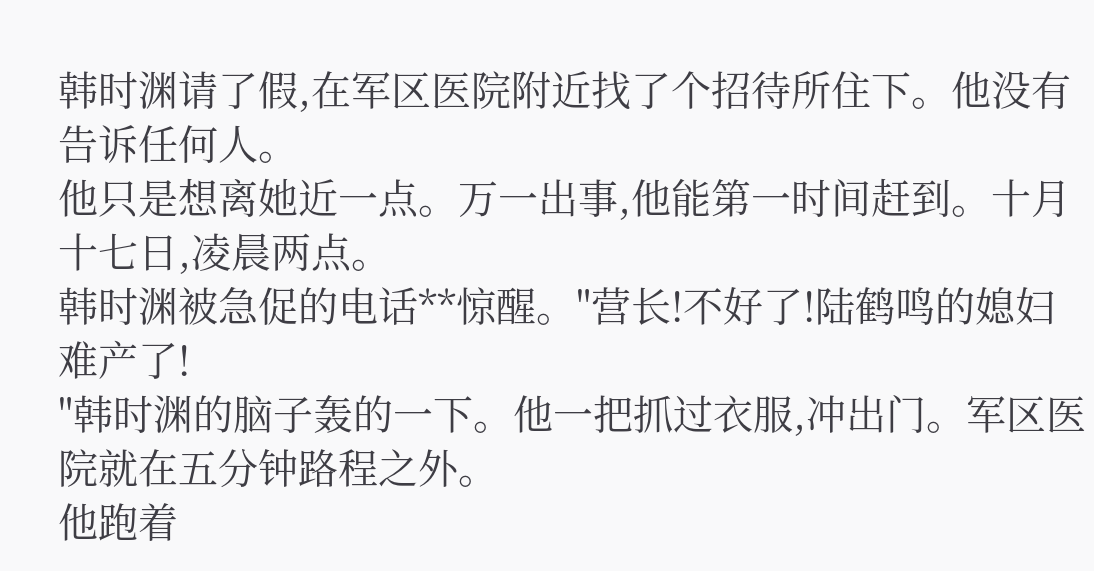韩时渊请了假,在军区医院附近找了个招待所住下。他没有告诉任何人。
他只是想离她近一点。万一出事,他能第一时间赶到。十月十七日,凌晨两点。
韩时渊被急促的电话**惊醒。"营长!不好了!陆鹤鸣的媳妇难产了!
"韩时渊的脑子轰的一下。他一把抓过衣服,冲出门。军区医院就在五分钟路程之外。
他跑着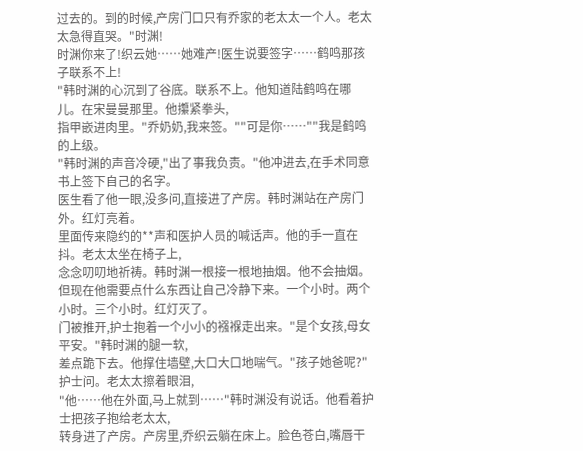过去的。到的时候,产房门口只有乔家的老太太一个人。老太太急得直哭。"时渊!
时渊你来了!织云她……她难产!医生说要签字……鹤鸣那孩子联系不上!
"韩时渊的心沉到了谷底。联系不上。他知道陆鹤鸣在哪儿。在宋曼曼那里。他攥紧拳头,
指甲嵌进肉里。"乔奶奶,我来签。""可是你……""我是鹤鸣的上级。
"韩时渊的声音冷硬,"出了事我负责。"他冲进去,在手术同意书上签下自己的名字。
医生看了他一眼,没多问,直接进了产房。韩时渊站在产房门外。红灯亮着。
里面传来隐约的**声和医护人员的喊话声。他的手一直在抖。老太太坐在椅子上,
念念叨叨地祈祷。韩时渊一根接一根地抽烟。他不会抽烟。
但现在他需要点什么东西让自己冷静下来。一个小时。两个小时。三个小时。红灯灭了。
门被推开,护士抱着一个小小的襁褓走出来。"是个女孩,母女平安。"韩时渊的腿一软,
差点跪下去。他撑住墙壁,大口大口地喘气。"孩子她爸呢?"护士问。老太太擦着眼泪,
"他……他在外面,马上就到……"韩时渊没有说话。他看着护士把孩子抱给老太太,
转身进了产房。产房里,乔织云躺在床上。脸色苍白,嘴唇干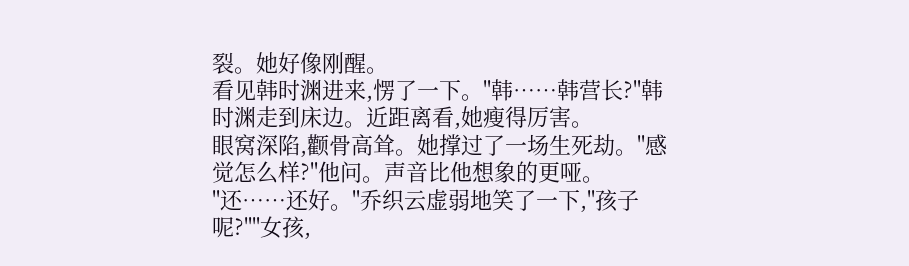裂。她好像刚醒。
看见韩时渊进来,愣了一下。"韩……韩营长?"韩时渊走到床边。近距离看,她瘦得厉害。
眼窝深陷,颧骨高耸。她撑过了一场生死劫。"感觉怎么样?"他问。声音比他想象的更哑。
"还……还好。"乔织云虚弱地笑了一下,"孩子呢?""女孩,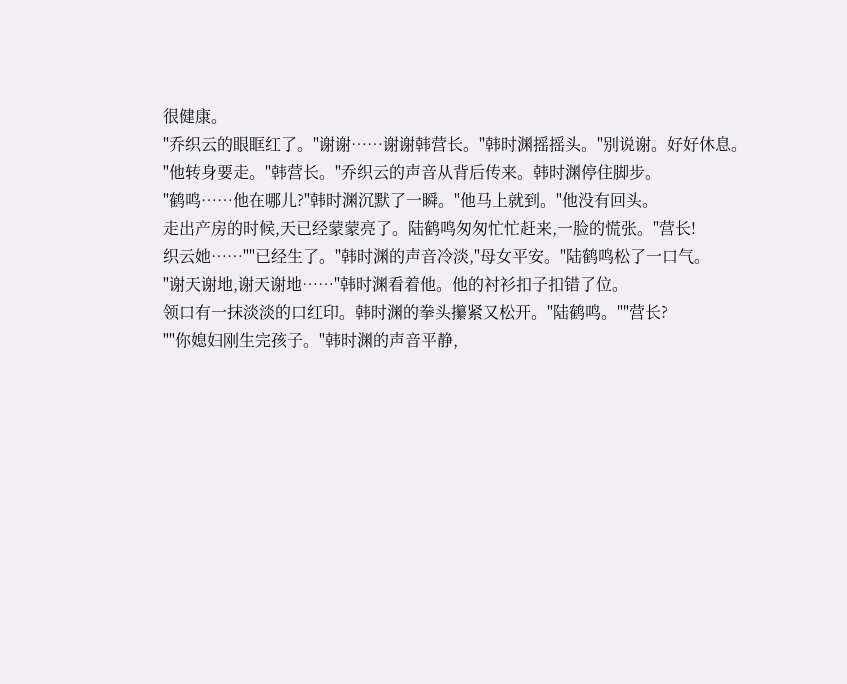很健康。
"乔织云的眼眶红了。"谢谢……谢谢韩营长。"韩时渊摇摇头。"别说谢。好好休息。
"他转身要走。"韩营长。"乔织云的声音从背后传来。韩时渊停住脚步。
"鹤鸣……他在哪儿?"韩时渊沉默了一瞬。"他马上就到。"他没有回头。
走出产房的时候,天已经蒙蒙亮了。陆鹤鸣匆匆忙忙赶来,一脸的慌张。"营长!
织云她……""已经生了。"韩时渊的声音冷淡,"母女平安。"陆鹤鸣松了一口气。
"谢天谢地,谢天谢地……"韩时渊看着他。他的衬衫扣子扣错了位。
领口有一抹淡淡的口红印。韩时渊的拳头攥紧又松开。"陆鹤鸣。""营长?
""你媳妇刚生完孩子。"韩时渊的声音平静,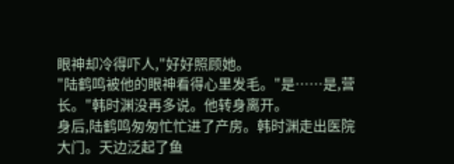眼神却冷得吓人,"好好照顾她。
"陆鹤鸣被他的眼神看得心里发毛。"是……是,营长。"韩时渊没再多说。他转身离开。
身后,陆鹤鸣匆匆忙忙进了产房。韩时渊走出医院大门。天边泛起了鱼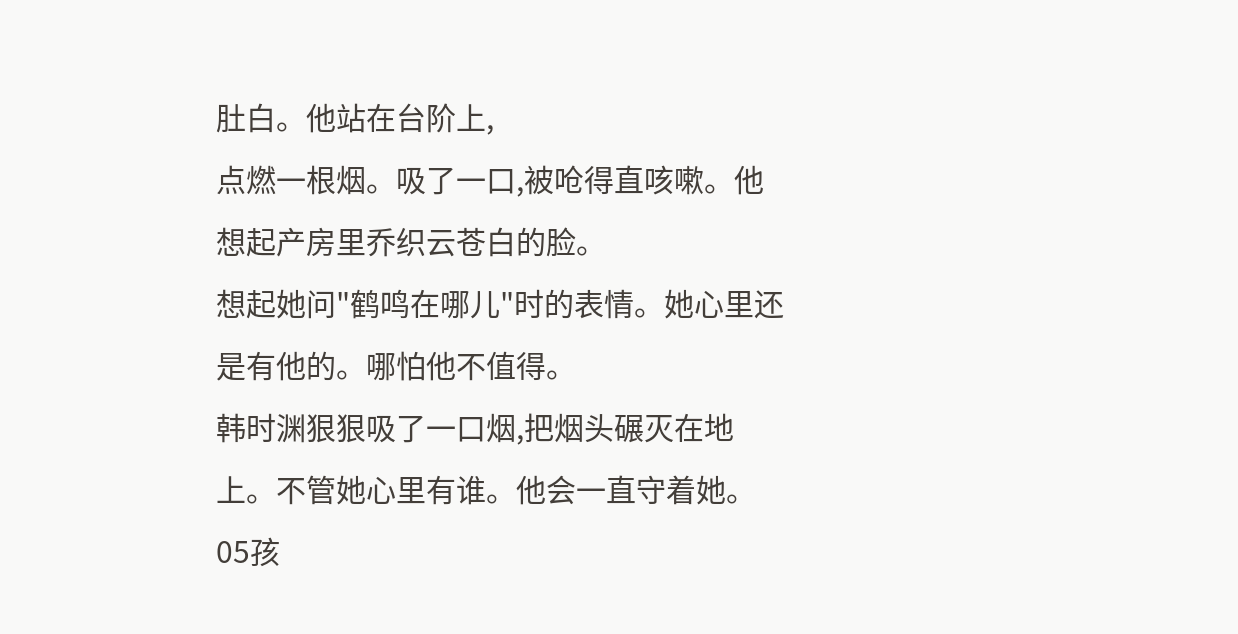肚白。他站在台阶上,
点燃一根烟。吸了一口,被呛得直咳嗽。他想起产房里乔织云苍白的脸。
想起她问"鹤鸣在哪儿"时的表情。她心里还是有他的。哪怕他不值得。
韩时渊狠狠吸了一口烟,把烟头碾灭在地上。不管她心里有谁。他会一直守着她。
05孩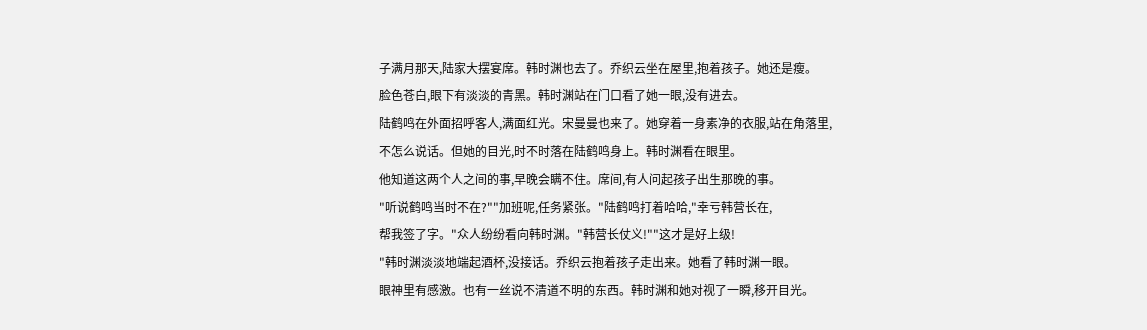子满月那天,陆家大摆宴席。韩时渊也去了。乔织云坐在屋里,抱着孩子。她还是瘦。
脸色苍白,眼下有淡淡的青黑。韩时渊站在门口看了她一眼,没有进去。
陆鹤鸣在外面招呼客人,满面红光。宋曼曼也来了。她穿着一身素净的衣服,站在角落里,
不怎么说话。但她的目光,时不时落在陆鹤鸣身上。韩时渊看在眼里。
他知道这两个人之间的事,早晚会瞒不住。席间,有人问起孩子出生那晚的事。
"听说鹤鸣当时不在?""加班呢,任务紧张。"陆鹤鸣打着哈哈,"幸亏韩营长在,
帮我签了字。"众人纷纷看向韩时渊。"韩营长仗义!""这才是好上级!
"韩时渊淡淡地端起酒杯,没接话。乔织云抱着孩子走出来。她看了韩时渊一眼。
眼神里有感激。也有一丝说不清道不明的东西。韩时渊和她对视了一瞬,移开目光。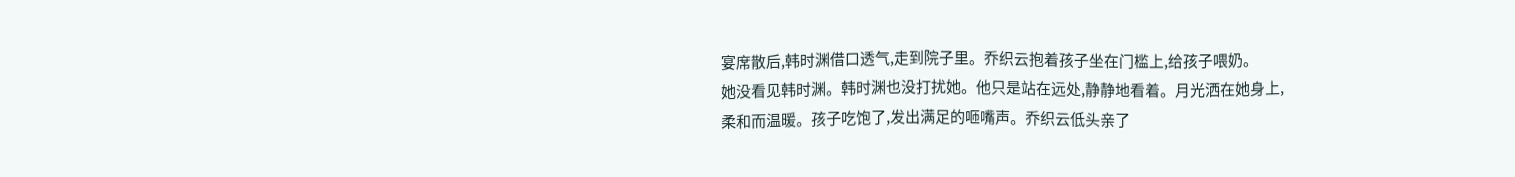宴席散后,韩时渊借口透气,走到院子里。乔织云抱着孩子坐在门槛上,给孩子喂奶。
她没看见韩时渊。韩时渊也没打扰她。他只是站在远处,静静地看着。月光洒在她身上,
柔和而温暖。孩子吃饱了,发出满足的咂嘴声。乔织云低头亲了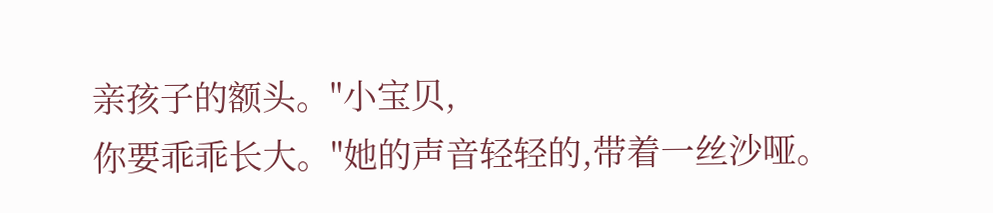亲孩子的额头。"小宝贝,
你要乖乖长大。"她的声音轻轻的,带着一丝沙哑。